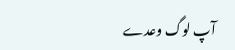آپ لوگ وعدے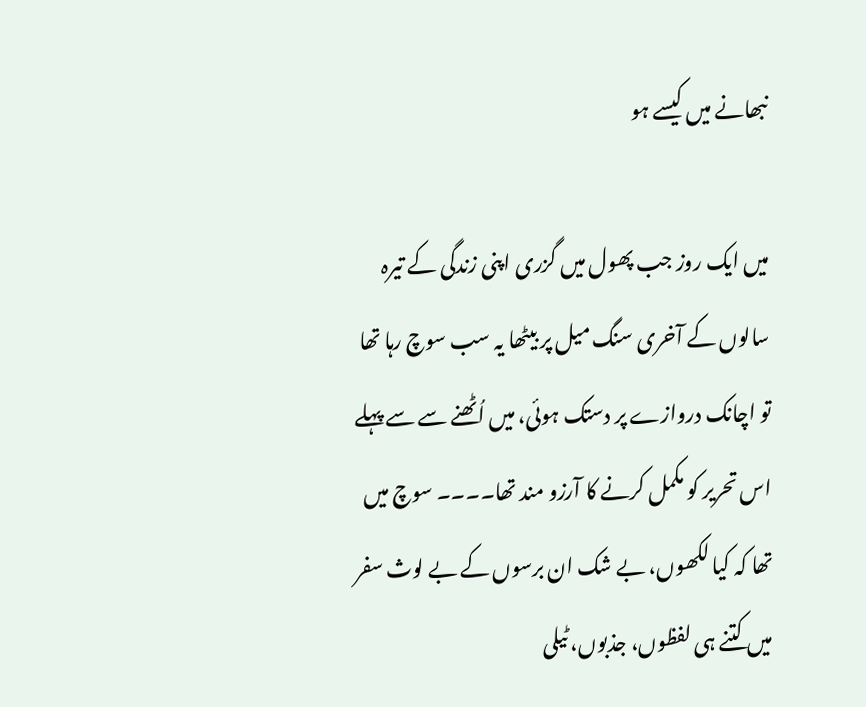نبھانے میں کیسے ہو

میں ایک روز جب پھول میں گزری اپنی زندگی کے تیرہ سالوں کے آخری سنگ میل پر بیٹھا یہ سب سوچ رہا تھا تو اچانک دروازے پر دستک ہوئی، میں اُٹھنے سے سے پہلے اس تحریر کو مکمل کرنے کا آرزو مند تھا۔۔۔۔ سوچ میں تھا کہ کیا لکھوں، بے شک ان برسوں کے بے لوث سفر میں کتنے ہی لفظوں، جذبوں، ٹیلی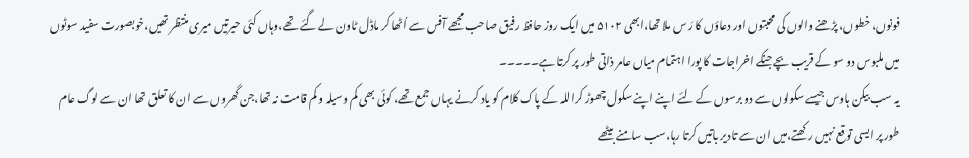فونوں، خطوں، پڑھنے والوں کی محبتوں اور دعاؤں کا رَ س ملا تھا،ابھی ۵۱۰۲ میں ایک روز حافظ رفیق صاحب مجھے آفس سے اُٹھا کر ماڈل ٹاون لے گئے تھے،وہاں کئی حیرتیں میری منتظر تھیں،خوبصورت سفید سوٹوں میں ملبوس دو سو کے قریب بچے جنکے اخراجات کا پورا اہتمام میاں عامر ذاتی طور پر کرتا ہے۔۔۔۔۔
یہ سب بیکن ہاوس جیسے سکولوں سے دو برسوں کے لئے اپنے اپنے سکول چھوڑ کراللہ کے پاک کلام کو یاد کرنے یہاں جمع تھے، کوئی بھی کم وسیلہ و کم قامت نہ تھا،جن گھروں سے ان کا تعلق تھا ان سے لوگ عام طور پر ایسی توقع نہیں رکھتے،میں ان سے تادیر باتیں کرتا رہا،سب سامنے بیٹھے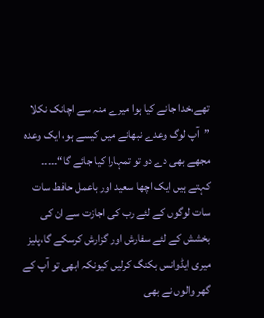تھے،خدا جانے کیا ہوا میرے منہ سے اچانک نکلا ”آپ لوگ وعدے نبھانے میں کیسے ہو، ایک وعدہ مجھے بھی دے دو تو تمہارا کیا جائے گا“۔۔۔۔۔
کہتے ہیں ایک اچھا سعید اور باعمل حافط سات سات لوگوں کے لئے رب کی اجازت سے ان کی بخشش کے لئے سفارش اور گزارش کرسکے گا،پلیز میری ایڈوانس بکنگ کرلیں کیونکہ ابھی تو آپ کے گھر والوں نے بھی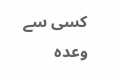کسی سے وعدہ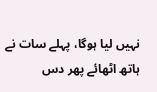نہیں لیا ہوگا، پہلے سات نے ہاتھ اٹھائے پھر دس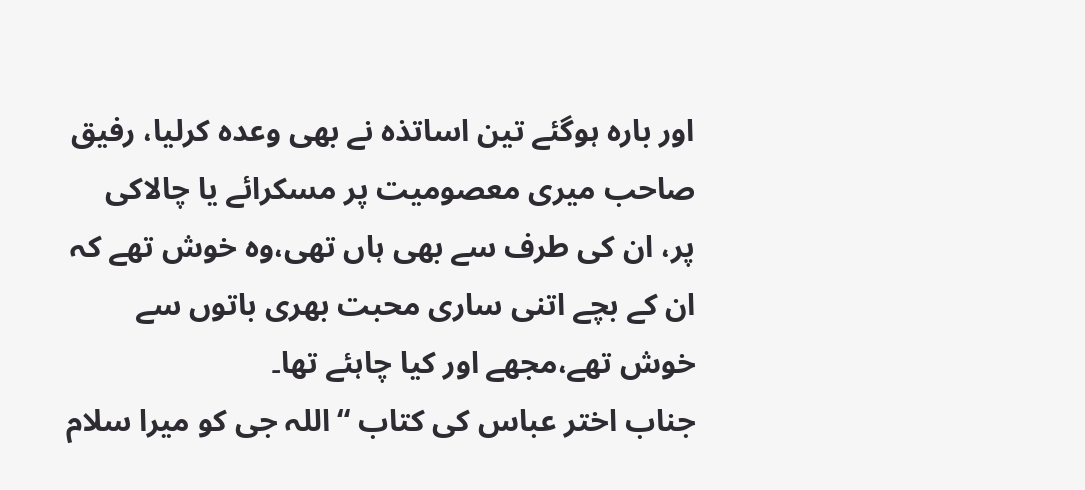اور بارہ ہوگئے تین اساتذہ نے بھی وعدہ کرلیا، رفیق صاحب میری معصومیت پر مسکرائے یا چالاکی پر، ان کی طرف سے بھی ہاں تھی،وہ خوش تھے کہ ان کے بچے اتنی ساری محبت بھری باتوں سے خوش تھے،مجھے اور کیا چاہئے تھا۔
جناب اختر عباس کی کتاب “اللہ جی کو میرا سلام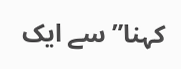کہنا” سے ایک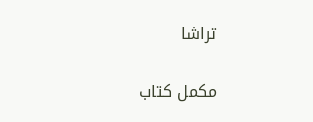تراشا

مکمل کتاب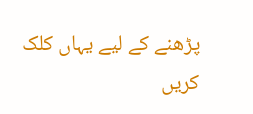پڑھنے کے لیے یہاں‌ کلک کریں